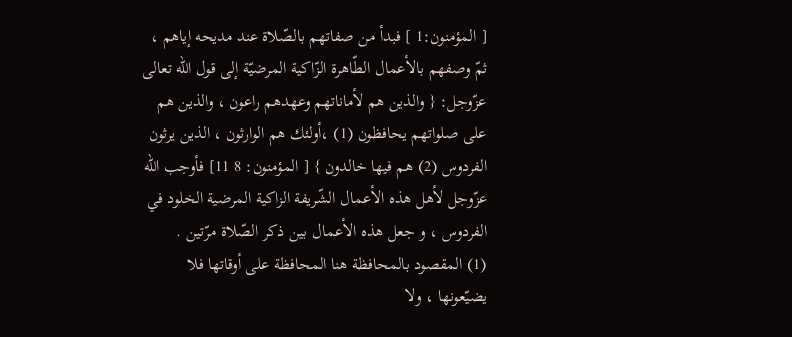[ المؤمنون:1 ] فبدأ من صفاتهم بالصّلاة عند مديحه إياهم ، ثمّ وصفهم بالأعمال الطّاهرة الزّاكية المرضيّة إلى قول الله تعالى عزّوجل: { والذين هم لأماناتهم وعهدهم راعون ، والذين هم على صلواتهم يحافظون (1) ،أولئك هم الوارثون ، الذين يرثون الفردوس (2) هم فيها خالدون } [ المؤمنون: 8 11] فأوجب الله عزّوجل لأهل هذه الأعمال الشّريفة الزاكية المرضية الخلود في الفردوس ، و جعل هذه الأعمال بين ذكر الصّلاة مرّتين .
(1) المقصود بالمحافظة هنا المحافظة على أوقاتها فلا يضيّعونها ، ولا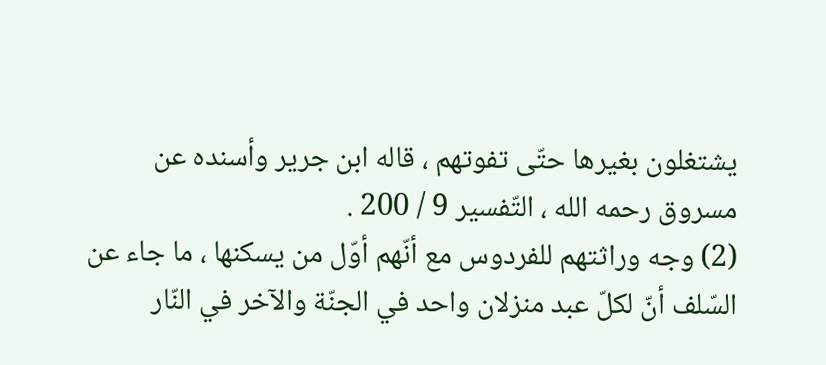يشتغلون بغيرها حتّى تفوتهم ، قاله ابن جرير وأسنده عن مسروق رحمه الله ، التّفسير 9 / 200 .
(2) وجه وراثتهم للفردوس مع أنّهم أوّل من يسكنها ، ما جاء عن السّلف أنّ لكلّ عبد منزلان واحد في الجنّة والآخر في النّار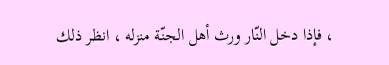، فإذا دخل النّار ورث أهل الجنّة منزله ، انظر ذلك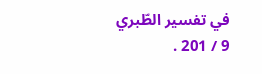في تفسير الطّبري 9 / 201 .